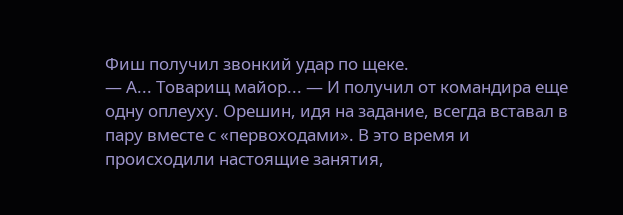Фиш получил звонкий удар по щеке.
— А... Товарищ майор... — И получил от командира еще одну оплеуху. Орешин, идя на задание, всегда вставал в пару вместе с «первоходами». В это время и происходили настоящие занятия,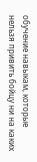обучение навыкам, которые нельзя привить бойцу ни на каких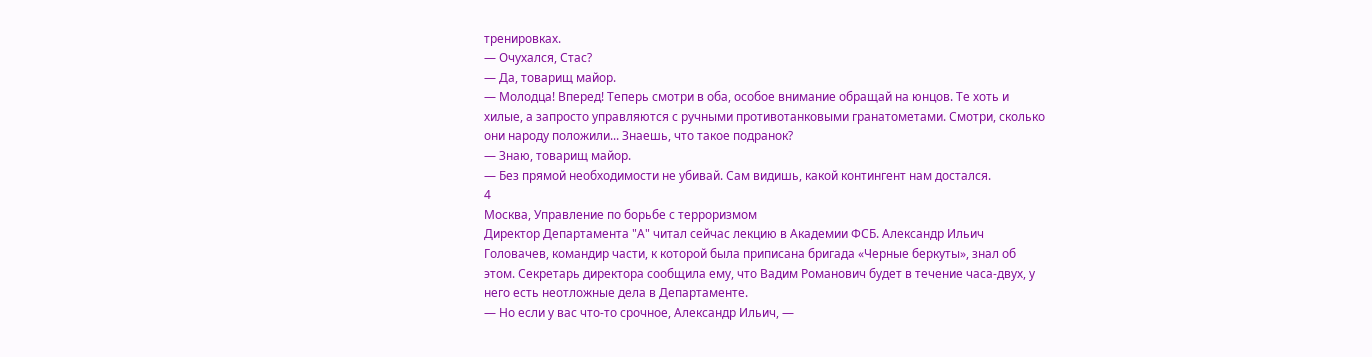тренировках.
— Очухался, Стас?
— Да, товарищ майор.
— Молодца! Вперед! Теперь смотри в оба, особое внимание обращай на юнцов. Те хоть и хилые, а запросто управляются с ручными противотанковыми гранатометами. Смотри, сколько они народу положили... Знаешь, что такое подранок?
— Знаю, товарищ майор.
— Без прямой необходимости не убивай. Сам видишь, какой контингент нам достался.
4
Москва, Управление по борьбе с терроризмом
Директор Департамента "А" читал сейчас лекцию в Академии ФСБ. Александр Ильич Головачев, командир части, к которой была приписана бригада «Черные беркуты», знал об этом. Секретарь директора сообщила ему, что Вадим Романович будет в течение часа-двух, у него есть неотложные дела в Департаменте.
— Но если у вас что-то срочное, Александр Ильич, —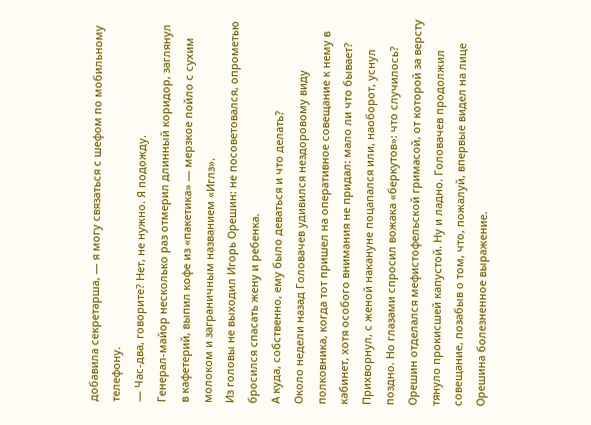добавила секретарша, — я могу связаться с шефом по мобильному телефону.
— Час-два, говорите? Нет, не нужно. Я подожду.
Генерал-майор несколько раз отмерил длинный коридор, заглянул в кафетерий, выпил кофе из «пакетика» — мерзкое пойло с сухим молоком и заграничным названием «Иглз».
Из головы не выходил Игорь Орешин: не посоветовался, опрометью бросился спасать жену и ребенка.
А куда, собственно, ему было деваться и что делать?
Около недели назад Головачев удивился нездоровому виду полковника, когда тот пришел на оперативное совещание к нему в кабинет, хотя особого внимания не придал: мало ли что бывает? Прихворнул, с женой накануне поцапался или, наоборот, уснул поздно. Но глазами спросил вожака «беркутов»: что случилось? Орешин отделался мефистофельской гримасой, от которой за версту тянуло прокисшей капустой. Ну и ладно. Головачев продолжил совещание, позабыв о том, что, пожалуй, впервые видел на лице Орешина болезненное выражение.